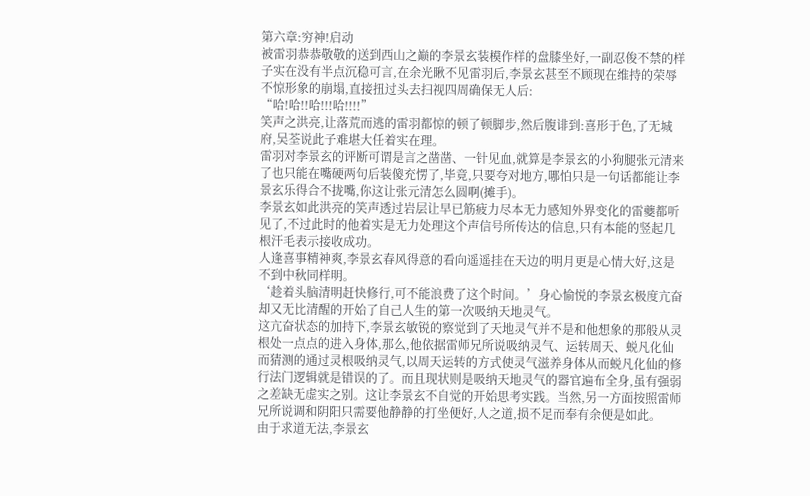第六章:穷神!启动
被雷羽恭恭敬敬的送到西山之巅的李景玄装模作样的盘膝坐好,一副忍俊不禁的样子实在没有半点沉稳可言,在余光瞅不见雷羽后,李景玄甚至不顾现在维持的荣辱不惊形象的崩塌,直接扭过头去扫视四周确保无人后:
“哈!哈!!哈!!!哈!!!!”
笑声之洪亮,让落荒而逃的雷羽都惊的顿了顿脚步,然后腹诽到:喜形于色,了无城府,吴荃说此子难堪大任着实在理。
雷羽对李景玄的评断可谓是言之凿凿、一针见血,就算是李景玄的小狗腿张元清来了也只能在嘴硬两句后装傻充愣了,毕竟,只要夸对地方,哪怕只是一句话都能让李景玄乐得合不拢嘴,你这让张元清怎么圆啊(摊手)。
李景玄如此洪亮的笑声透过岩层让早已筋疲力尽本无力感知外界变化的雷夔都听见了,不过此时的他着实是无力处理这个声信号所传达的信息,只有本能的竖起几根汗毛表示接收成功。
人逢喜事精神爽,李景玄春风得意的看向遥遥挂在天边的明月更是心情大好,这是不到中秋同样明。
‘趁着头脑清明赶快修行,可不能浪费了这个时间。’身心愉悦的李景玄极度亢奋却又无比清醒的开始了自己人生的第一次吸纳天地灵气。
这亢奋状态的加持下,李景玄敏锐的察觉到了天地灵气并不是和他想象的那般从灵根处一点点的进入身体,那么,他依据雷师兄所说吸纳灵气、运转周天、蜕凡化仙而猜测的通过灵根吸纳灵气,以周天运转的方式使灵气滋养身体从而蜕凡化仙的修行法门逻辑就是错误的了。而且现状则是吸纳天地灵气的器官遍布全身,虽有强弱之差缺无虚实之别。这让李景玄不自觉的开始思考实践。当然,另一方面按照雷师兄所说调和阴阳只需要他静静的打坐便好,人之道,损不足而奉有余便是如此。
由于求道无法,李景玄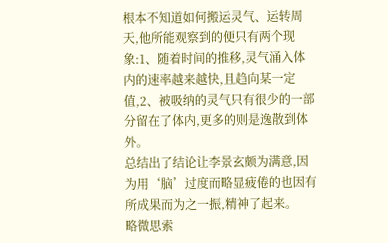根本不知道如何搬运灵气、运转周天,他所能观察到的便只有两个现象:1、随着时间的推移,灵气涌入体内的速率越来越快,且趋向某一定值,2、被吸纳的灵气只有很少的一部分留在了体内,更多的则是逸散到体外。
总结出了结论让李景玄颇为满意,因为用‘脑’过度而略显疲倦的也因有所成果而为之一振,精神了起来。
略微思索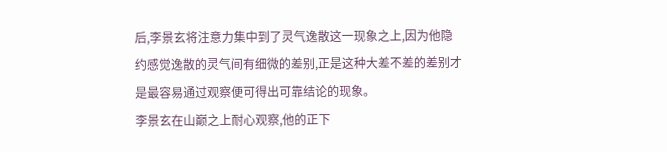后,李景玄将注意力集中到了灵气逸散这一现象之上,因为他隐约感觉逸散的灵气间有细微的差别,正是这种大差不差的差别才是最容易通过观察便可得出可靠结论的现象。
李景玄在山巅之上耐心观察,他的正下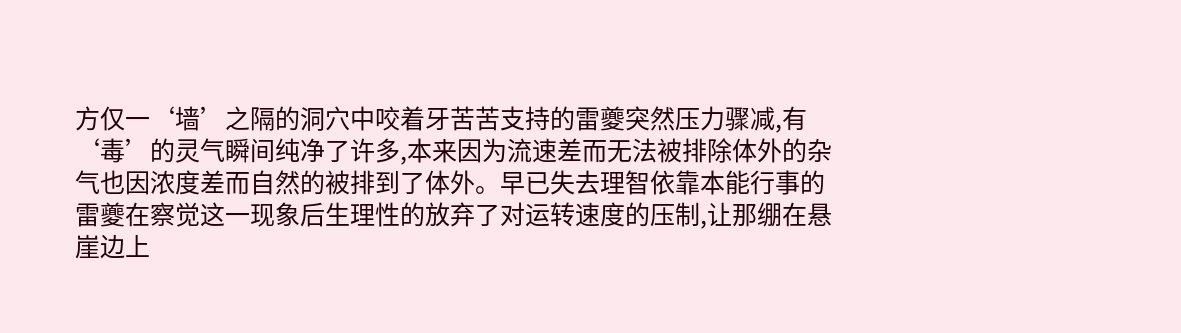方仅一‘墙’之隔的洞穴中咬着牙苦苦支持的雷夔突然压力骤减,有‘毒’的灵气瞬间纯净了许多,本来因为流速差而无法被排除体外的杂气也因浓度差而自然的被排到了体外。早已失去理智依靠本能行事的雷夔在察觉这一现象后生理性的放弃了对运转速度的压制,让那绷在悬崖边上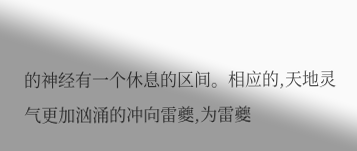的神经有一个休息的区间。相应的,天地灵气更加汹涌的冲向雷夔,为雷夔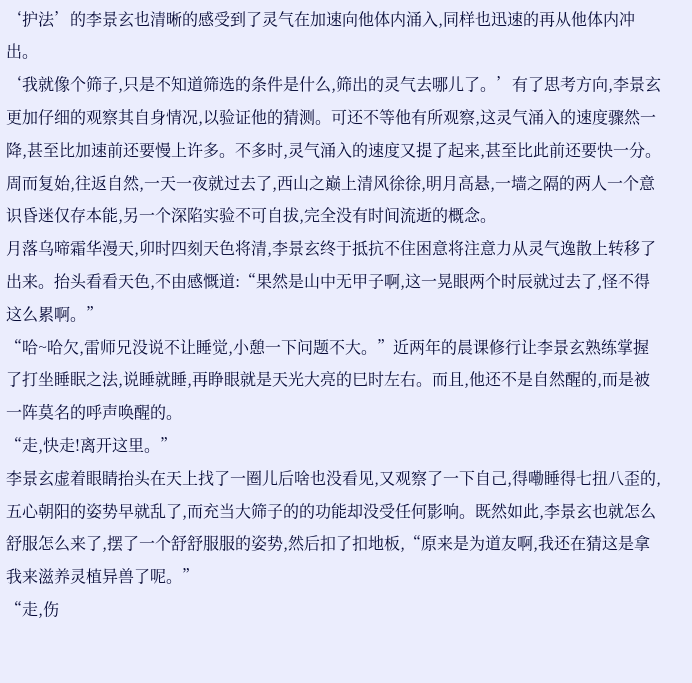‘护法’的李景玄也清晰的感受到了灵气在加速向他体内涌入,同样也迅速的再从他体内冲出。
‘我就像个筛子,只是不知道筛选的条件是什么,筛出的灵气去哪儿了。’有了思考方向,李景玄更加仔细的观察其自身情况,以验证他的猜测。可还不等他有所观察,这灵气涌入的速度骤然一降,甚至比加速前还要慢上许多。不多时,灵气涌入的速度又提了起来,甚至比此前还要快一分。
周而复始,往返自然,一天一夜就过去了,西山之巅上清风徐徐,明月高悬,一墙之隔的两人一个意识昏迷仅存本能,另一个深陷实验不可自拔,完全没有时间流逝的概念。
月落乌啼霜华漫天,卯时四刻天色将清,李景玄终于抵抗不住困意将注意力从灵气逸散上转移了出来。抬头看看天色,不由感慨道:“果然是山中无甲子啊,这一晃眼两个时辰就过去了,怪不得这么累啊。”
“哈~哈欠,雷师兄没说不让睡觉,小憩一下问题不大。”近两年的晨课修行让李景玄熟练掌握了打坐睡眠之法,说睡就睡,再睁眼就是天光大亮的巳时左右。而且,他还不是自然醒的,而是被一阵莫名的呼声唤醒的。
“走,快走!离开这里。”
李景玄虚着眼睛抬头在天上找了一圈儿后啥也没看见,又观察了一下自己,得嘞睡得七扭八歪的,五心朝阳的姿势早就乱了,而充当大筛子的的功能却没受任何影响。既然如此,李景玄也就怎么舒服怎么来了,摆了一个舒舒服服的姿势,然后扣了扣地板,“原来是为道友啊,我还在猜这是拿我来滋养灵植异兽了呢。”
“走,伤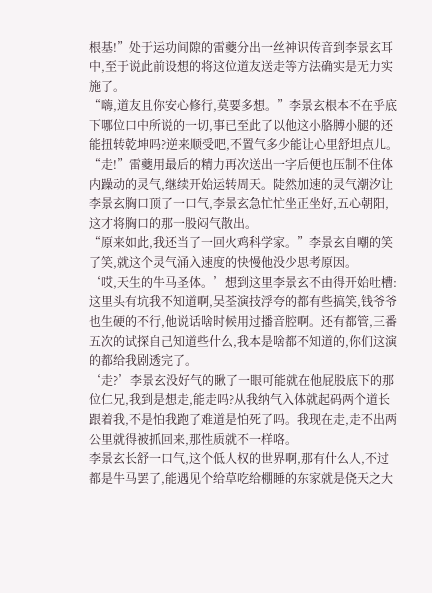根基!”处于运功间隙的雷夔分出一丝神识传音到李景玄耳中,至于说此前设想的将这位道友送走等方法确实是无力实施了。
“嗨,道友且你安心修行,莫要多想。”李景玄根本不在乎底下哪位口中所说的一切,事已至此了以他这小胳膊小腿的还能扭转乾坤吗?逆来顺受吧,不置气多少能让心里舒坦点儿。
“走!”雷夔用最后的精力再次送出一字后便也压制不住体内躁动的灵气,继续开始运转周天。陡然加速的灵气潮汐让李景玄胸口顶了一口气,李景玄急忙忙坐正坐好,五心朝阳,这才将胸口的那一股闷气散出。
“原来如此,我还当了一回火鸡科学家。”李景玄自嘲的笑了笑,就这个灵气涌入速度的快慢他没少思考原因。
‘哎,天生的牛马圣体。’想到这里李景玄不由得开始吐槽:这里头有坑我不知道啊,吴荃演技浮夸的都有些搞笑,钱爷爷也生硬的不行,他说话啥时候用过播音腔啊。还有都管,三番五次的试探自己知道些什么,我本是啥都不知道的,你们这演的都给我剧透完了。
‘走?’李景玄没好气的瞅了一眼可能就在他屁股底下的那位仁兄,我到是想走,能走吗?从我纳气入体就起码两个道长跟着我,不是怕我跑了难道是怕死了吗。我现在走,走不出两公里就得被抓回来,那性质就不一样咯。
李景玄长舒一口气,这个低人权的世界啊,那有什么人,不过都是牛马罢了,能遇见个给草吃给棚睡的东家就是侥天之大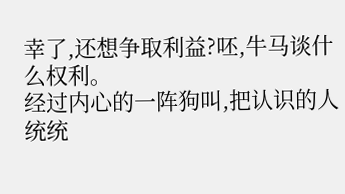幸了,还想争取利益?呸,牛马谈什么权利。
经过内心的一阵狗叫,把认识的人统统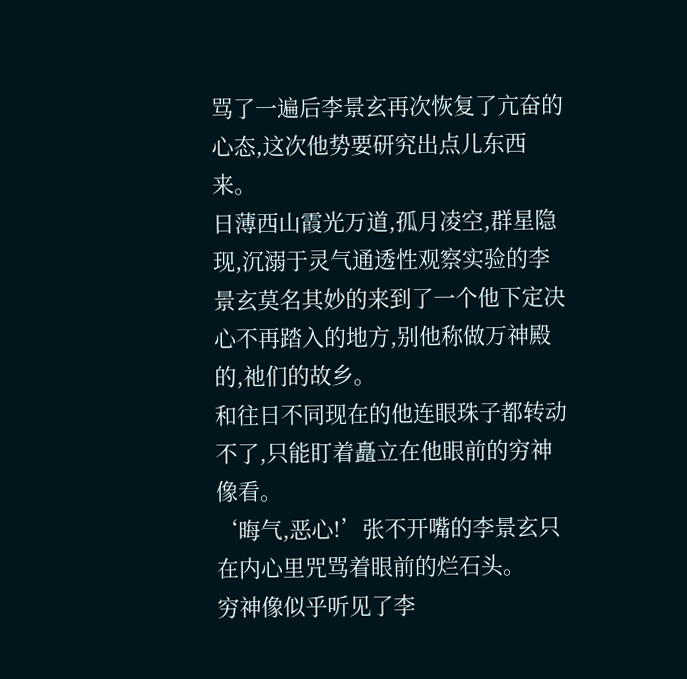骂了一遍后李景玄再次恢复了亢奋的心态,这次他势要研究出点儿东西来。
日薄西山霞光万道,孤月凌空,群星隐现,沉溺于灵气通透性观察实验的李景玄莫名其妙的来到了一个他下定决心不再踏入的地方,别他称做万神殿的,祂们的故乡。
和往日不同现在的他连眼珠子都转动不了,只能盯着矗立在他眼前的穷神像看。
‘晦气,恶心!’张不开嘴的李景玄只在内心里咒骂着眼前的烂石头。
穷神像似乎听见了李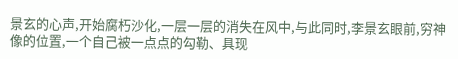景玄的心声,开始腐朽沙化,一层一层的消失在风中,与此同时,李景玄眼前,穷神像的位置,一个自己被一点点的勾勒、具现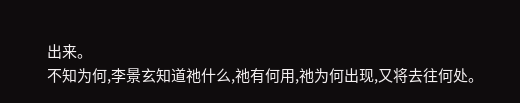出来。
不知为何,李景玄知道祂什么,祂有何用,祂为何出现,又将去往何处。